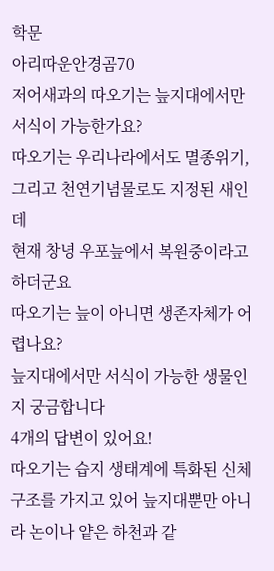학문
아리따운안경곰70
저어새과의 따오기는 늪지대에서만 서식이 가능한가요?
따오기는 우리나라에서도 멸종위기, 그리고 천연기념물로도 지정된 새인데
현재 창녕 우포늪에서 복원중이라고 하더군요
따오기는 늪이 아니면 생존자체가 어렵나요?
늪지대에서만 서식이 가능한 생물인지 궁금합니다
4개의 답변이 있어요!
따오기는 습지 생태계에 특화된 신체 구조를 가지고 있어 늪지대뿐만 아니라 논이나 얕은 하천과 같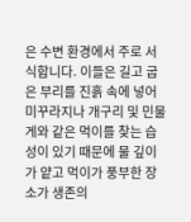은 수변 환경에서 주로 서식합니다. 이들은 길고 굽은 부리를 진흙 속에 넣어 미꾸라지나 개구리 및 민물게와 같은 먹이를 찾는 습성이 있기 때문에 물 깊이가 얕고 먹이가 풍부한 장소가 생존의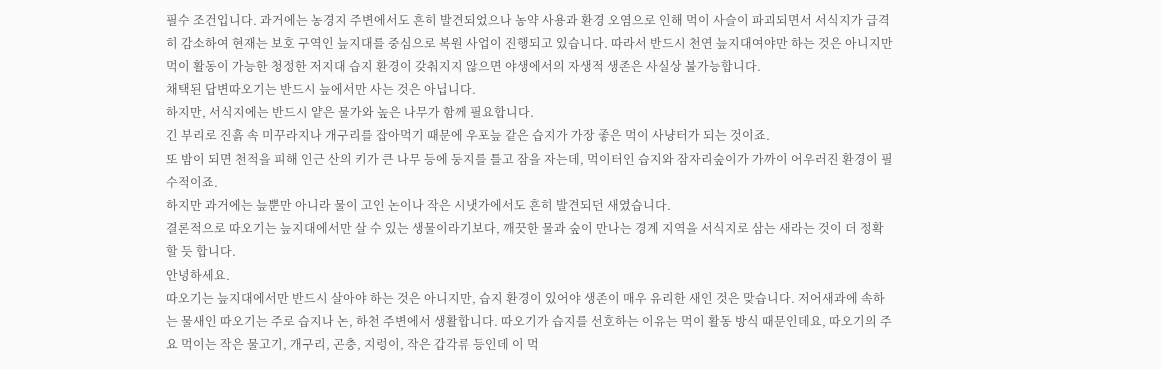필수 조건입니다. 과거에는 농경지 주변에서도 흔히 발견되었으나 농약 사용과 환경 오염으로 인해 먹이 사슬이 파괴되면서 서식지가 급격히 감소하여 현재는 보호 구역인 늪지대를 중심으로 복원 사업이 진행되고 있습니다. 따라서 반드시 천연 늪지대여야만 하는 것은 아니지만 먹이 활동이 가능한 청정한 저지대 습지 환경이 갖춰지지 않으면 야생에서의 자생적 생존은 사실상 불가능합니다.
채택된 답변따오기는 반드시 늪에서만 사는 것은 아닙니다.
하지만, 서식지에는 반드시 얕은 물가와 높은 나무가 함께 필요합니다.
긴 부리로 진흙 속 미꾸라지나 개구리를 잡아먹기 때문에 우포늪 같은 습지가 가장 좋은 먹이 사냥터가 되는 것이죠.
또 밤이 되면 천적을 피해 인근 산의 키가 큰 나무 등에 둥지를 틀고 잠을 자는데, 먹이터인 습지와 잠자리숲이가 가까이 어우러진 환경이 필수적이죠.
하지만 과거에는 늪뿐만 아니라 물이 고인 논이나 작은 시냇가에서도 흔히 발견되던 새였습니다.
결론적으로 따오기는 늪지대에서만 살 수 있는 생물이라기보다, 깨끗한 물과 숲이 만나는 경계 지역을 서식지로 삼는 새라는 것이 더 정확할 듯 합니다.
안녕하세요.
따오기는 늪지대에서만 반드시 살아야 하는 것은 아니지만, 습지 환경이 있어야 생존이 매우 유리한 새인 것은 맞습니다. 저어새과에 속하는 물새인 따오기는 주로 습지나 논, 하천 주변에서 생활합니다. 따오기가 습지를 선호하는 이유는 먹이 활동 방식 때문인데요, 따오기의 주요 먹이는 작은 물고기, 개구리, 곤충, 지렁이, 작은 갑각류 등인데 이 먹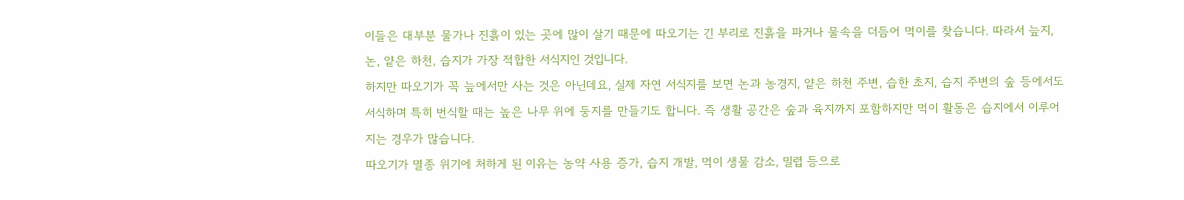이들은 대부분 물가나 진흙이 있는 곳에 많이 살기 때문에 따오기는 긴 부리로 진흙을 파거나 물속을 더듬어 먹이를 찾습니다. 따라서 늪지, 논, 얕은 하천, 습지가 가장 적합한 서식지인 것입니다.
하지만 따오기가 꼭 늪에서만 사는 것은 아닌데요, 실제 자연 서식지를 보면 논과 농경지, 얕은 하천 주변, 습한 초지, 습지 주변의 숲 등에서도 서식하며 특히 번식할 때는 높은 나무 위에 둥지를 만들기도 합니다. 즉 생활 공간은 숲과 육지까지 포함하지만 먹이 활동은 습지에서 이루어지는 경우가 많습니다.
따오기가 멸종 위기에 처하게 된 이유는 농약 사용 증가, 습지 개발, 먹이 생물 감소, 밀렵 등으로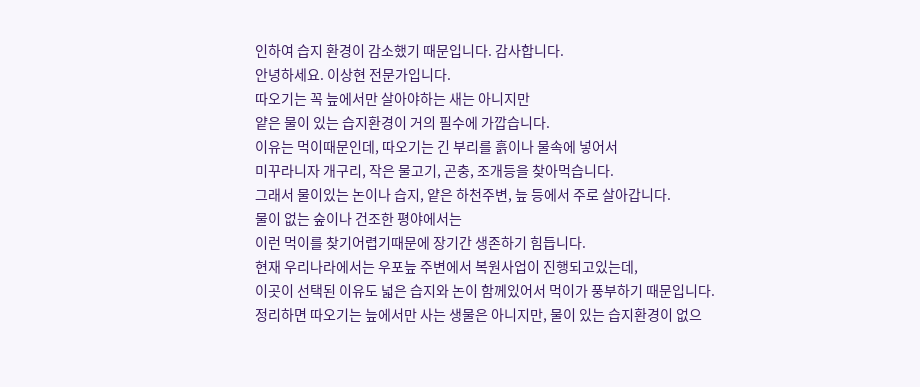인하여 습지 환경이 감소했기 때문입니다. 감사합니다.
안녕하세요. 이상현 전문가입니다.
따오기는 꼭 늪에서만 살아야하는 새는 아니지만
얕은 물이 있는 습지환경이 거의 필수에 가깝습니다.
이유는 먹이때문인데, 따오기는 긴 부리를 흙이나 물속에 넣어서
미꾸라니자 개구리, 작은 물고기, 곤충, 조개등을 찾아먹습니다.
그래서 물이있는 논이나 습지, 얕은 하천주변, 늪 등에서 주로 살아갑니다.
물이 없는 숲이나 건조한 평야에서는
이런 먹이를 찾기어렵기때문에 장기간 생존하기 힘듭니다.
현재 우리나라에서는 우포늪 주변에서 복원사업이 진행되고있는데,
이곳이 선택된 이유도 넓은 습지와 논이 함께있어서 먹이가 풍부하기 때문입니다.
정리하면 따오기는 늪에서만 사는 생물은 아니지만, 물이 있는 습지환경이 없으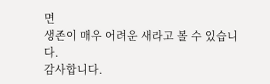면
생존이 매우 어려운 새라고 볼 수 있습니다.
감사합니다.